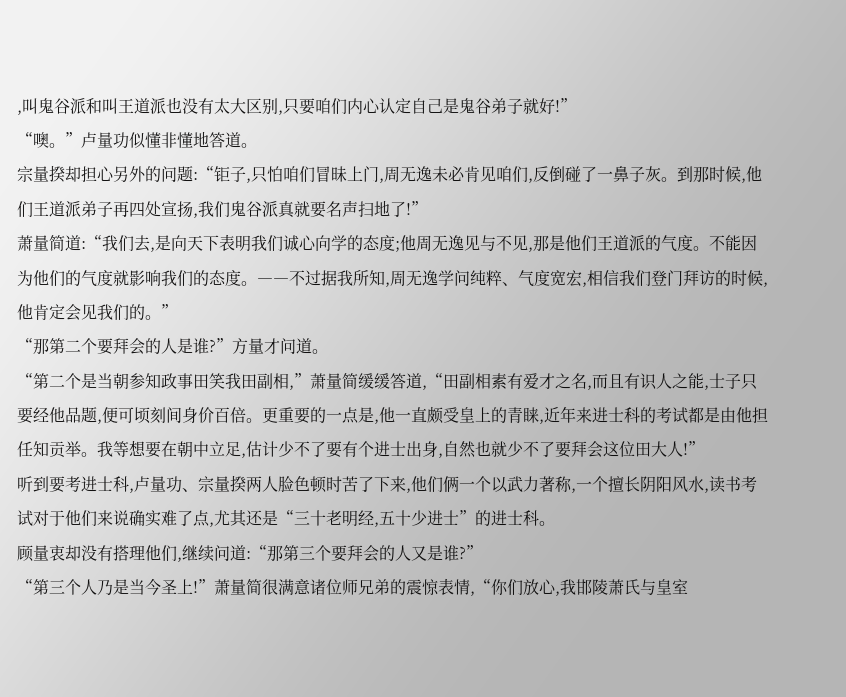,叫鬼谷派和叫王道派也没有太大区别,只要咱们内心认定自己是鬼谷弟子就好!”
“噢。”卢量功似懂非懂地答道。
宗量揆却担心另外的问题:“钜子,只怕咱们冒昧上门,周无逸未必肯见咱们,反倒碰了一鼻子灰。到那时候,他们王道派弟子再四处宣扬,我们鬼谷派真就要名声扫地了!”
萧量简道:“我们去,是向天下表明我们诚心向学的态度;他周无逸见与不见,那是他们王道派的气度。不能因为他们的气度就影响我们的态度。――不过据我所知,周无逸学问纯粹、气度宽宏,相信我们登门拜访的时候,他肯定会见我们的。”
“那第二个要拜会的人是谁?”方量才问道。
“第二个是当朝参知政事田笑我田副相,”萧量简缓缓答道,“田副相素有爱才之名,而且有识人之能,士子只要经他品题,便可顷刻间身价百倍。更重要的一点是,他一直颇受皇上的青睐,近年来进士科的考试都是由他担任知贡举。我等想要在朝中立足,估计少不了要有个进士出身,自然也就少不了要拜会这位田大人!”
听到要考进士科,卢量功、宗量揆两人脸色顿时苦了下来,他们俩一个以武力著称,一个擅长阴阳风水,读书考试对于他们来说确实难了点,尤其还是“三十老明经,五十少进士”的进士科。
顾量衷却没有搭理他们,继续问道:“那第三个要拜会的人又是谁?”
“第三个人乃是当今圣上!”萧量简很满意诸位师兄弟的震惊表情,“你们放心,我邯陵萧氏与皇室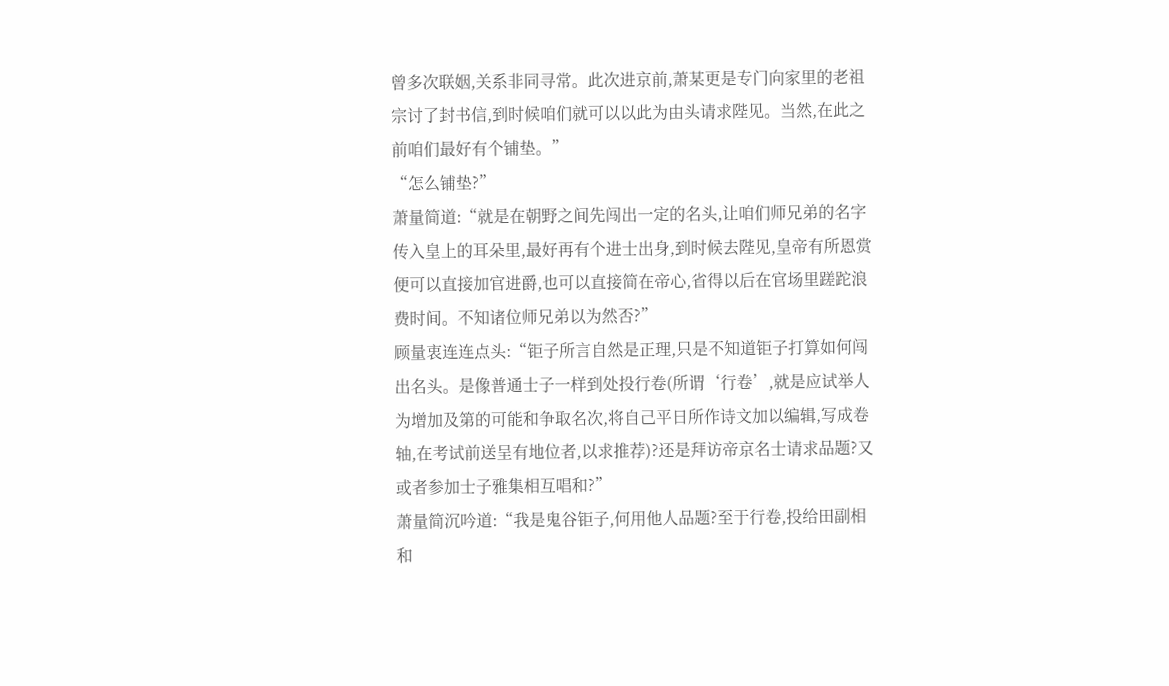曾多次联姻,关系非同寻常。此次进京前,萧某更是专门向家里的老祖宗讨了封书信,到时候咱们就可以以此为由头请求陛见。当然,在此之前咱们最好有个铺垫。”
“怎么铺垫?”
萧量简道:“就是在朝野之间先闯出一定的名头,让咱们师兄弟的名字传入皇上的耳朵里,最好再有个进士出身,到时候去陛见,皇帝有所恩赏便可以直接加官进爵,也可以直接简在帝心,省得以后在官场里蹉跎浪费时间。不知诸位师兄弟以为然否?”
顾量衷连连点头:“钜子所言自然是正理,只是不知道钜子打算如何闯出名头。是像普通士子一样到处投行卷(所谓‘行卷’,就是应试举人为增加及第的可能和争取名次,将自己平日所作诗文加以编辑,写成卷轴,在考试前送呈有地位者,以求推荐)?还是拜访帝京名士请求品题?又或者参加士子雅集相互唱和?”
萧量简沉吟道:“我是鬼谷钜子,何用他人品题?至于行卷,投给田副相和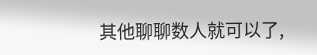其他聊聊数人就可以了,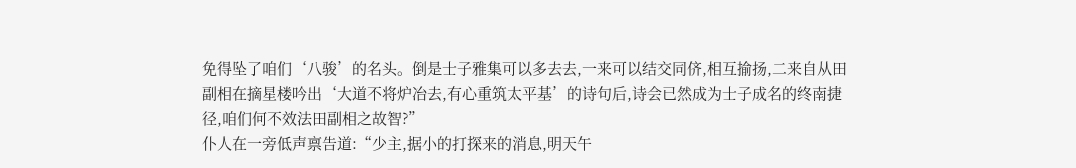免得坠了咱们‘八骏’的名头。倒是士子雅集可以多去去,一来可以结交同侪,相互揄扬,二来自从田副相在摘星楼吟出‘大道不将炉冶去,有心重筑太平基’的诗句后,诗会已然成为士子成名的终南捷径,咱们何不效法田副相之故智?”
仆人在一旁低声禀告道:“少主,据小的打探来的消息,明天午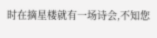时在摘星楼就有一场诗会,不知您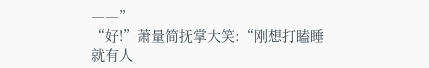――”
“好!”萧量简抚掌大笑:“刚想打瞌睡就有人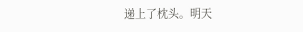递上了枕头。明天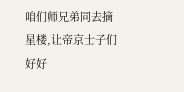咱们师兄弟同去摘星楼,让帝京士子们好好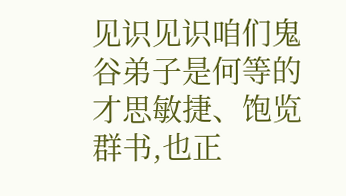见识见识咱们鬼谷弟子是何等的才思敏捷、饱览群书,也正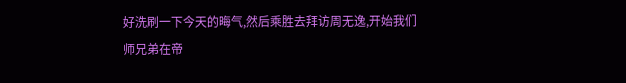好洗刷一下今天的晦气,然后乘胜去拜访周无逸,开始我们师兄弟在帝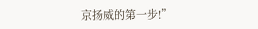京扬威的第一步!”